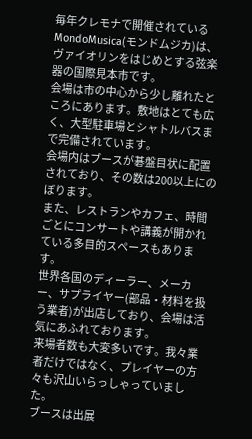毎年クレモナで開催されているMondoMusica(モンドムジカ)は、ヴァイオリンをはじめとする弦楽器の国際見本市です。
会場は市の中心から少し離れたところにあります。敷地はとても広く、大型駐車場とシャトルバスまで完備されています。
会場内はブースが碁盤目状に配置されており、その数は200以上にのぼります。
また、レストランやカフェ、時間ごとにコンサートや講義が開かれている多目的スペースもあります。
世界各国のディーラー、メーカー、サプライヤー(部品・材料を扱う業者)が出店しており、会場は活気にあふれております。
来場者数も大変多いです。我々業者だけではなく、プレイヤーの方々も沢山いらっしゃっていました。
ブースは出展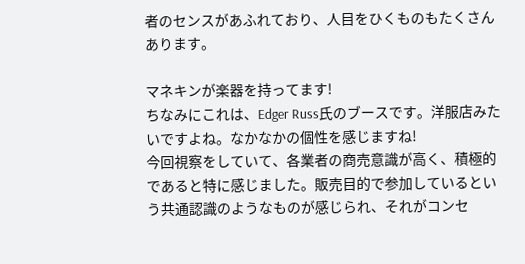者のセンスがあふれており、人目をひくものもたくさんあります。

マネキンが楽器を持ってます!
ちなみにこれは、Edger Russ氏のブースです。洋服店みたいですよね。なかなかの個性を感じますね!
今回視察をしていて、各業者の商売意識が高く、積極的であると特に感じました。販売目的で参加しているという共通認識のようなものが感じられ、それがコンセ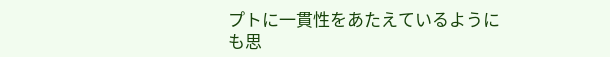プトに一貫性をあたえているようにも思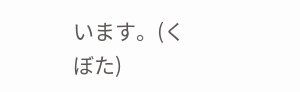います。(くぼた)